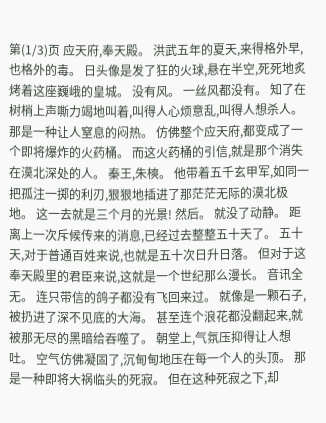第(1/3)页 应天府,奉天殿。 洪武五年的夏天,来得格外早,也格外的毒。 日头像是发了狂的火球,悬在半空,死死地炙烤着这座巍峨的皇城。 没有风。 一丝风都没有。 知了在树梢上声嘶力竭地叫着,叫得人心烦意乱,叫得人想杀人。 那是一种让人窒息的闷热。 仿佛整个应天府,都变成了一个即将爆炸的火药桶。 而这火药桶的引信,就是那个消失在漠北深处的人。 秦王,朱樉。 他带着五千玄甲军,如同一把孤注一掷的利刃,狠狠地插进了那茫茫无际的漠北极地。 这一去就是三个月的光景! 然后。 就没了动静。 距离上一次斥候传来的消息,已经过去整整五十天了。 五十天,对于普通百姓来说,也就是五十次日升日落。 但对于这奉天殿里的君臣来说,这就是一个世纪那么漫长。 音讯全无。 连只带信的鸽子都没有飞回来过。 就像是一颗石子,被扔进了深不见底的大海。 甚至连个浪花都没翻起来,就被那无尽的黑暗给吞噬了。 朝堂上,气氛压抑得让人想吐。 空气仿佛凝固了,沉甸甸地压在每一个人的头顶。 那是一种即将大祸临头的死寂。 但在这种死寂之下,却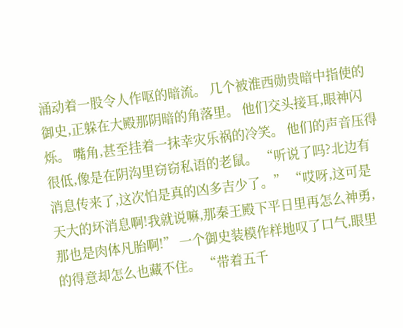涌动着一股令人作呕的暗流。 几个被淮西勋贵暗中指使的御史,正躲在大殿那阴暗的角落里。 他们交头接耳,眼神闪烁。 嘴角,甚至挂着一抹幸灾乐祸的冷笑。 他们的声音压得很低,像是在阴沟里窃窃私语的老鼠。 “听说了吗?北边有消息传来了,这次怕是真的凶多吉少了。” “哎呀,这可是天大的坏消息啊!我就说嘛,那秦王殿下平日里再怎么神勇,那也是肉体凡胎啊!” 一个御史装模作样地叹了口气,眼里的得意却怎么也藏不住。 “带着五千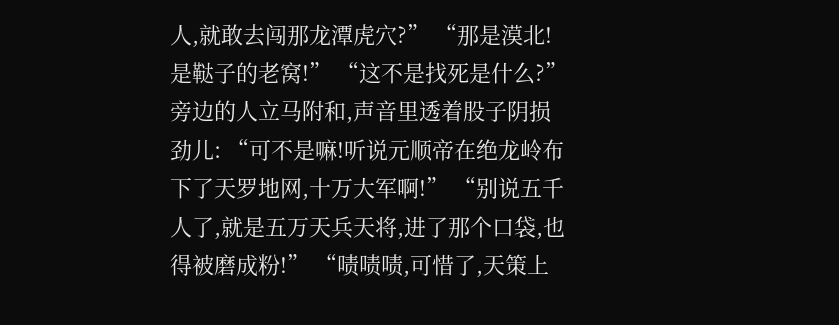人,就敢去闯那龙潭虎穴?” “那是漠北!是鞑子的老窝!” “这不是找死是什么?” 旁边的人立马附和,声音里透着股子阴损劲儿: “可不是嘛!听说元顺帝在绝龙岭布下了天罗地网,十万大军啊!” “别说五千人了,就是五万天兵天将,进了那个口袋,也得被磨成粉!” “啧啧啧,可惜了,天策上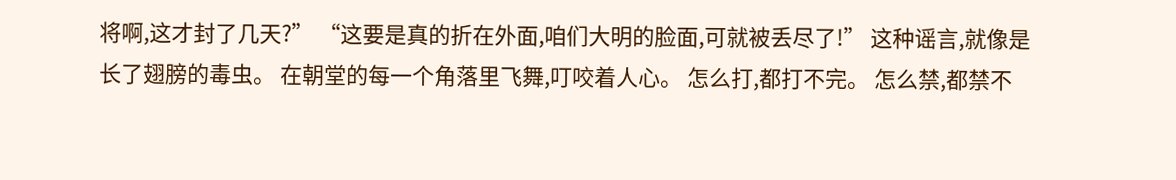将啊,这才封了几天?” “这要是真的折在外面,咱们大明的脸面,可就被丢尽了!” 这种谣言,就像是长了翅膀的毒虫。 在朝堂的每一个角落里飞舞,叮咬着人心。 怎么打,都打不完。 怎么禁,都禁不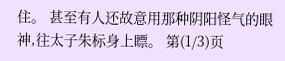住。 甚至有人还故意用那种阴阳怪气的眼神,往太子朱标身上瞟。 第(1/3)页